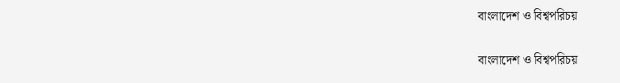বাংলাদেশ ও বিশ্বপরিচয়

বাংলাদেশ ও বিশ্বপরিচয়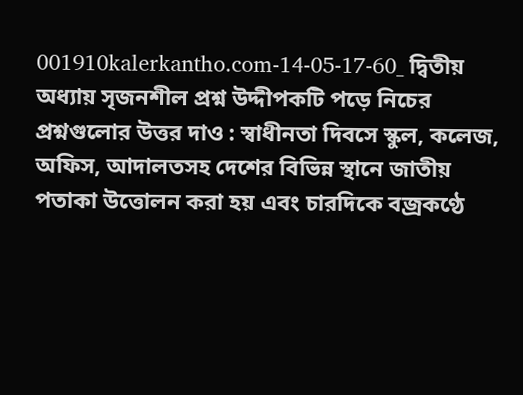001910kalerkantho.com-14-05-17-60_ দ্বিতীয় অধ্যায় সৃজনশীল প্রশ্ন উদ্দীপকটি পড়ে নিচের প্রশ্নগুলোর উত্তর দাও : স্বাধীনতা দিবসে স্কুল, কলেজ, অফিস, আদালতসহ দেশের বিভিন্ন স্থানে জাতীয় পতাকা উত্তোলন করা হয় এবং চারদিকে বজ্রকণ্ঠে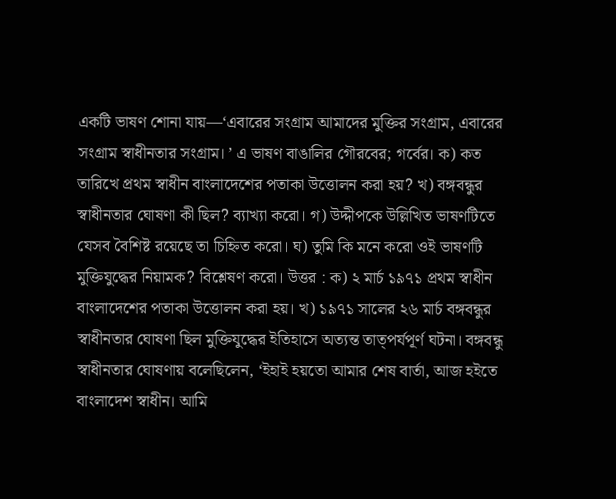একটি ভাষণ শোনা যায়—‘এবারের সংগ্রাম আমাদের মুক্তির সংগ্রাম, এবারের সংগ্রাম স্বাধীনতার সংগ্রাম। ’ এ ভাষণ বাঙালির গৌরবের; গর্বের। ক) কত তারিখে প্রথম স্বাধীন বাংলাদেশের পতাকা উত্তোলন করা হয়? খ) বঙ্গবন্ধুর স্বাধীনতার ঘোষণা কী ছিল? ব্যাখ্যা করো। গ) উদ্দীপকে উল্লিখিত ভাষণটিতে যেসব বৈশিষ্ট রয়েছে তা চিহ্নিত করো। ঘ) তুমি কি মনে করো ওই ভাষণটি মুক্তিযুদ্ধের নিয়ামক? বিশ্লেষণ করো। উত্তর : ক) ২ মার্চ ১৯৭১ প্রথম স্বাধীন বাংলাদেশের পতাকা উত্তোলন করা হয়। খ) ১৯৭১ সালের ২৬ মার্চ বঙ্গবন্ধুর স্বাধীনতার ঘোষণা ছিল মুক্তিযুদ্ধের ইতিহাসে অত্যন্ত তাত্পর্যপূর্ণ ঘটনা। বঙ্গবন্ধু স্বাধীনতার ঘোষণায় বলেছিলেন, ‘ইহাই হয়তো আমার শেষ বার্তা, আজ হইতে বাংলাদেশ স্বাধীন। আমি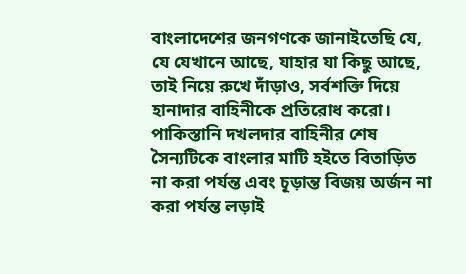বাংলাদেশের জনগণকে জানাইতেছি যে, যে যেখানে আছে, যাহার যা কিছু আছে, তাই নিয়ে রুখে দাঁড়াও, সর্বশক্তি দিয়ে হানাদার বাহিনীকে প্রতিরোধ করো। পাকিস্তানি দখলদার বাহিনীর শেষ সৈন্যটিকে বাংলার মাটি হইতে বিতাড়িত না করা পর্যন্ত এবং চূড়ান্ত বিজয় অর্জন না করা পর্যন্ত লড়াই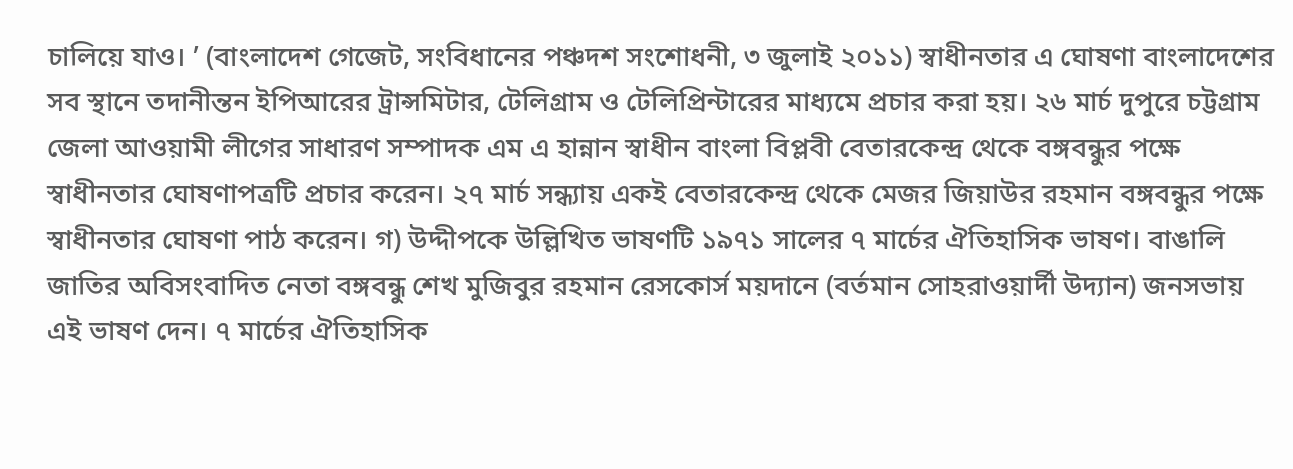চালিয়ে যাও। ’ (বাংলাদেশ গেজেট, সংবিধানের পঞ্চদশ সংশোধনী, ৩ জুলাই ২০১১) স্বাধীনতার এ ঘোষণা বাংলাদেশের সব স্থানে তদানীন্তন ইপিআরের ট্রান্সমিটার, টেলিগ্রাম ও টেলিপ্রিন্টারের মাধ্যমে প্রচার করা হয়। ২৬ মার্চ দুপুরে চট্টগ্রাম জেলা আওয়ামী লীগের সাধারণ সম্পাদক এম এ হান্নান স্বাধীন বাংলা বিপ্লবী বেতারকেন্দ্র থেকে বঙ্গবন্ধুর পক্ষে স্বাধীনতার ঘোষণাপত্রটি প্রচার করেন। ২৭ মার্চ সন্ধ্যায় একই বেতারকেন্দ্র থেকে মেজর জিয়াউর রহমান বঙ্গবন্ধুর পক্ষে স্বাধীনতার ঘোষণা পাঠ করেন। গ) উদ্দীপকে উল্লিখিত ভাষণটি ১৯৭১ সালের ৭ মার্চের ঐতিহাসিক ভাষণ। বাঙালি জাতির অবিসংবাদিত নেতা বঙ্গবন্ধু শেখ মুজিবুর রহমান রেসকোর্স ময়দানে (বর্তমান সোহরাওয়ার্দী উদ্যান) জনসভায় এই ভাষণ দেন। ৭ মার্চের ঐতিহাসিক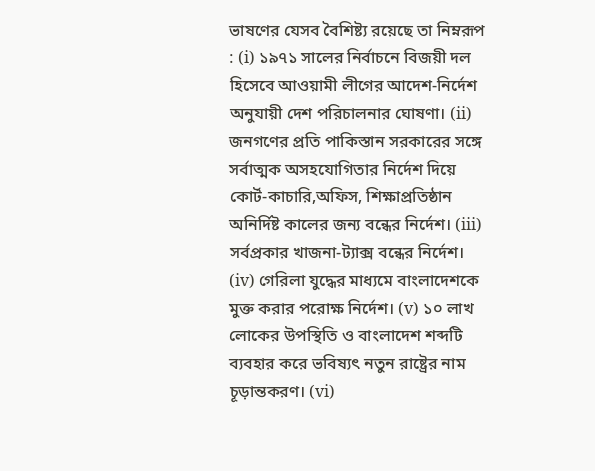ভাষণের যেসব বৈশিষ্ট্য রয়েছে তা নিম্নরূপ : (i) ১৯৭১ সালের নির্বাচনে বিজয়ী দল হিসেবে আওয়ামী লীগের আদেশ-নির্দেশ অনুযায়ী দেশ পরিচালনার ঘোষণা। (ii) জনগণের প্রতি পাকিস্তান সরকারের সঙ্গে সর্বাত্মক অসহযোগিতার নির্দেশ দিয়ে কোর্ট-কাচারি,অফিস, শিক্ষাপ্রতিষ্ঠান অনির্দিষ্ট কালের জন্য বন্ধের নির্দেশ। (iii) সর্বপ্রকার খাজনা-ট্যাক্স বন্ধের নির্দেশ। (iv) গেরিলা যুদ্ধের মাধ্যমে বাংলাদেশকে মুক্ত করার পরোক্ষ নির্দেশ। (v) ১০ লাখ লোকের উপস্থিতি ও বাংলাদেশ শব্দটি ব্যবহার করে ভবিষ্যৎ নতুন রাষ্ট্রের নাম চূড়ান্তকরণ। (vi)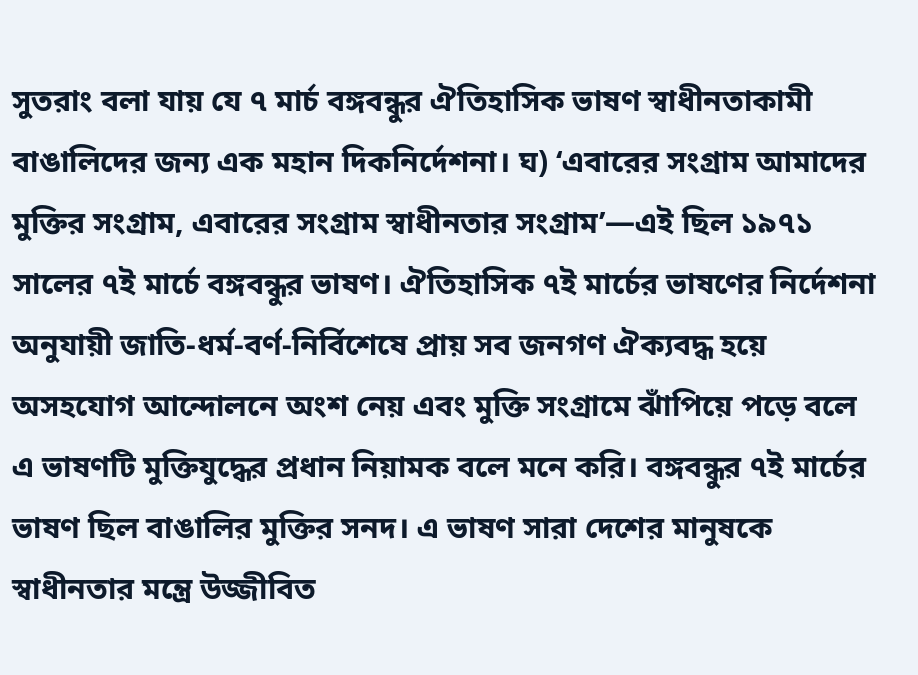সুতরাং বলা যায় যে ৭ মার্চ বঙ্গবন্ধুর ঐতিহাসিক ভাষণ স্বাধীনতাকামী বাঙালিদের জন্য এক মহান দিকনির্দেশনা। ঘ) ‘এবারের সংগ্রাম আমাদের মুক্তির সংগ্রাম, এবারের সংগ্রাম স্বাধীনতার সংগ্রাম’—এই ছিল ১৯৭১ সালের ৭ই মার্চে বঙ্গবন্ধুর ভাষণ। ঐতিহাসিক ৭ই মার্চের ভাষণের নির্দেশনা অনুযায়ী জাতি-ধর্ম-বর্ণ-নির্বিশেষে প্রায় সব জনগণ ঐক্যবদ্ধ হয়ে অসহযোগ আন্দোলনে অংশ নেয় এবং মুক্তি সংগ্রামে ঝাঁপিয়ে পড়ে বলে এ ভাষণটি মুক্তিযুদ্ধের প্রধান নিয়ামক বলে মনে করি। বঙ্গবন্ধুর ৭ই মার্চের ভাষণ ছিল বাঙালির মুক্তির সনদ। এ ভাষণ সারা দেশের মানুষকে স্বাধীনতার মন্ত্রে উজ্জীবিত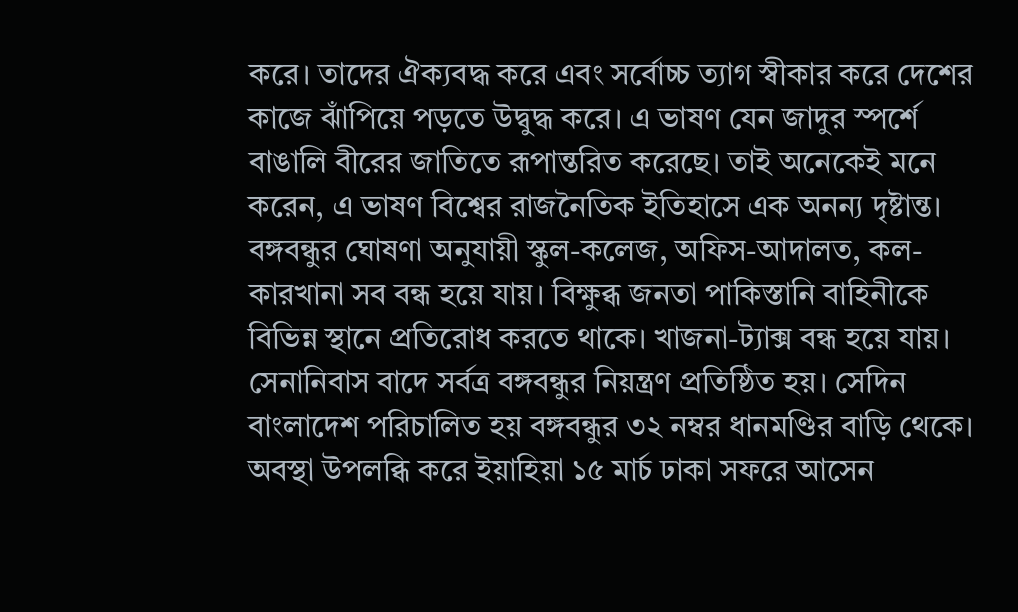করে। তাদের ঐক্যবদ্ধ করে এবং সর্বোচ্চ ত্যাগ স্বীকার করে দেশের কাজে ঝাঁপিয়ে পড়তে উদ্বুদ্ধ করে। এ ভাষণ যেন জাদুর স্পর্শে বাঙালি বীরের জাতিতে রূপান্তরিত করেছে। তাই অনেকেই মনে করেন, এ ভাষণ বিশ্বের রাজনৈতিক ইতিহাসে এক অনন্য দৃষ্টান্ত। বঙ্গবন্ধুর ঘোষণা অনুযায়ী স্কুল-কলেজ, অফিস-আদালত, কল-কারখানা সব বন্ধ হয়ে যায়। বিক্ষুব্ধ জনতা পাকিস্তানি বাহিনীকে বিভিন্ন স্থানে প্রতিরোধ করতে থাকে। খাজনা-ট্যাক্স বন্ধ হয়ে যায়। সেনানিবাস বাদে সর্বত্র বঙ্গবন্ধুর নিয়ন্ত্রণ প্রতিষ্ঠিত হয়। সেদিন বাংলাদেশ পরিচালিত হয় বঙ্গবন্ধুর ৩২ নম্বর ধানমণ্ডির বাড়ি থেকে। অবস্থা উপলব্ধি করে ইয়াহিয়া ১৫ মার্চ ঢাকা সফরে আসেন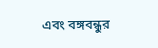এবং বঙ্গবন্ধুর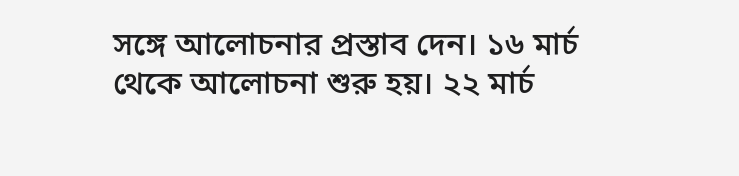সঙ্গে আলোচনার প্রস্তাব দেন। ১৬ মার্চ থেকে আলোচনা শুরু হয়। ২২ মার্চ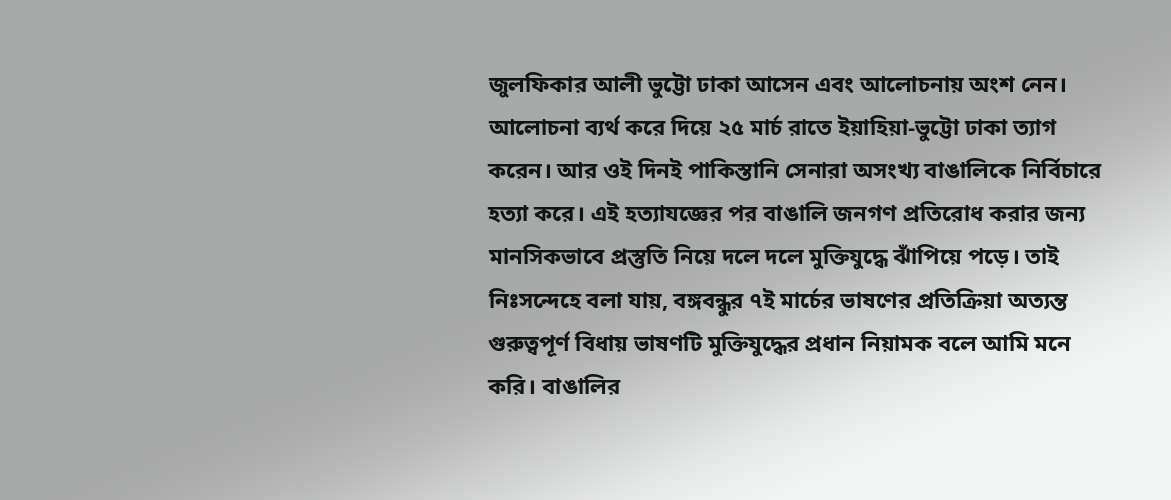জুলফিকার আলী ভুট্টো ঢাকা আসেন এবং আলোচনায় অংশ নেন। আলোচনা ব্যর্থ করে দিয়ে ২৫ মার্চ রাতে ইয়াহিয়া-ভুট্টো ঢাকা ত্যাগ করেন। আর ওই দিনই পাকিস্তানি সেনারা অসংখ্য বাঙালিকে নির্বিচারে হত্যা করে। এই হত্যাযজ্ঞের পর বাঙালি জনগণ প্রতিরোধ করার জন্য মানসিকভাবে প্রস্তুতি নিয়ে দলে দলে মুক্তিযুদ্ধে ঝাঁপিয়ে পড়ে। তাই নিঃসন্দেহে বলা যায়, বঙ্গবন্ধুর ৭ই মার্চের ভাষণের প্রতিক্রিয়া অত্যন্ত গুরুত্বপূর্ণ বিধায় ভাষণটি মুক্তিযুদ্ধের প্রধান নিয়ামক বলে আমি মনে করি। বাঙালির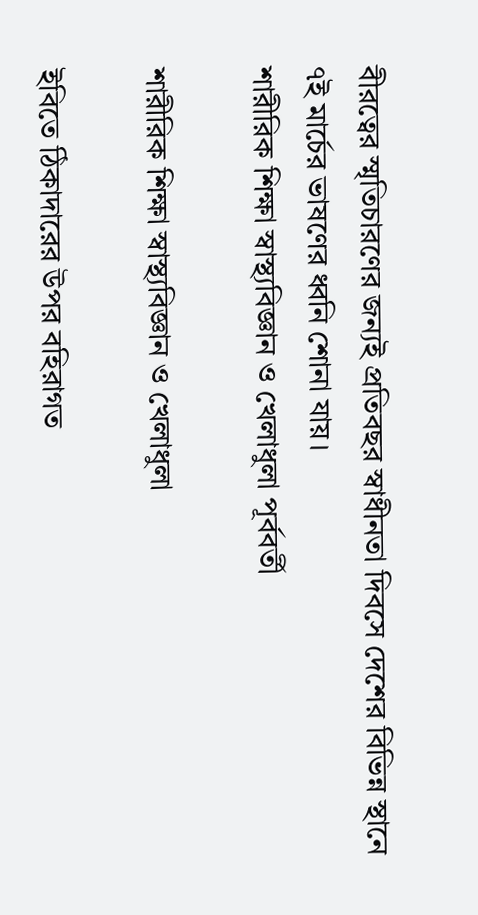বীরত্বের স্মৃতিচারণের জন্যই প্রতিবছর স্বাধীনতা দিবসে দেশের বিভিন্ন স্থানে ৭ই মার্চের ভাষণের ধ্বনি শোনা যায়।
শারীরিক শিক্ষা স্বাস্থ্যবিজ্ঞান ও খেলাধুলা পূর্ববর্তী

শারীরিক শিক্ষা স্বাস্থ্যবিজ্ঞান ও খেলাধুলা

ইবিতে ঠিকাদারের উপর বহিরাগত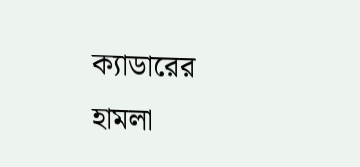ক্যাডারের হামলা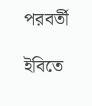পরবর্তী

ইবিতে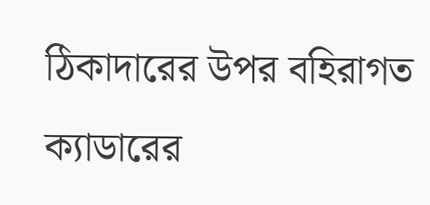ঠিকাদারের উপর বহিরাগত ক্যাডারের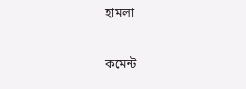হামলা

কমেন্ট